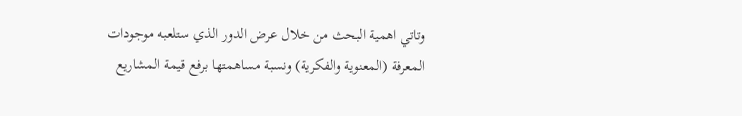وتاتي اهمية البحث من خلال عرض الدور الذي ستلعبه موجودات المعرفة (المعنوية والفكرية) ونسبة مساهمتها برفع قيمة المشاريع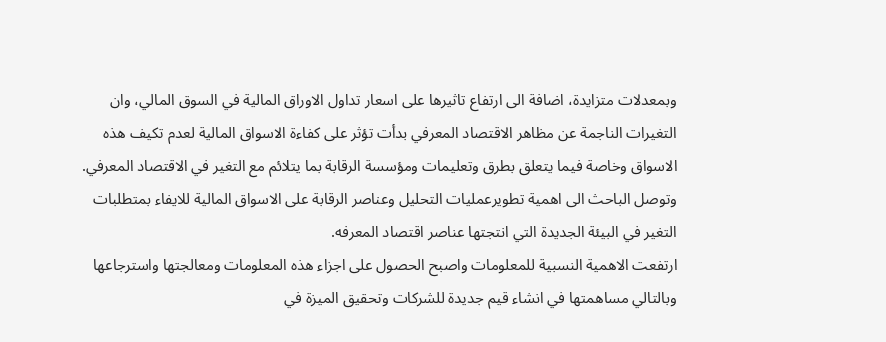وبمعدلات متزايدة، اضافة الى ارتفاع تاثيرها على اسعار تداول الاوراق المالية في السوق المالي، وان التغيرات الناجمة عن مظاهر الاقتصاد المعرفي بدأت تؤثر على كفاءة الاسواق المالية لعدم تكيف هذه الاسواق وخاصة فيما يتعلق بطرق وتعليمات ومؤسسة الرقابة بما يتلائم مع التغير في الاقتصاد المعرفي.
وتوصل الباحث الى اهمية تطويرعمليات التحليل وعناصر الرقابة على الاسواق المالية للايفاء بمتطلبات التغير في البيئة الجديدة التي انتجتها عناصر اقتصاد المعرفه.
ارتفعت الاهمية النسبية للمعلومات واصبح الحصول على اجزاء هذه المعلومات ومعالجتها واسترجاعها وبالتالي مساهمتها في انشاء قيم جديدة للشركات وتحقيق الميزة في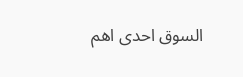السوق احدى اهم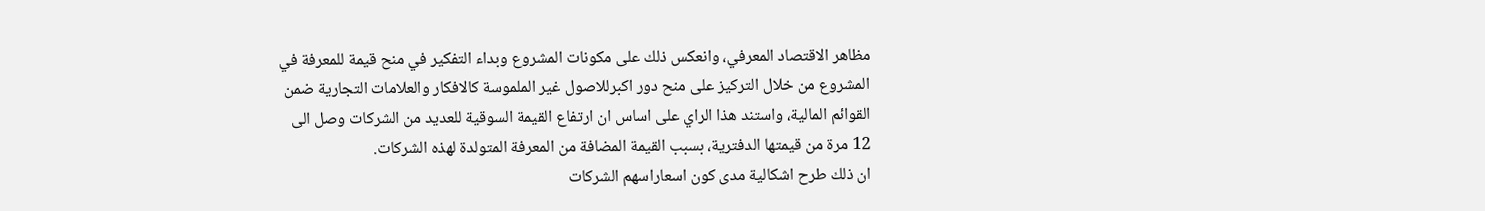مظاهر الاقتصاد المعرفي، وانعكس ذلك على مكونات المشروع وبداء التفكير في منح قيمة للمعرفة في المشروع من خلال التركيز على منح دور اكبرللاصول غير الملموسة كالافكار والعلامات التجارية ضمن القوائم المالية، واستند هذا الراي على اساس ان ارتفاع القيمة السوقية للعديد من الشركات وصل الى 12 مرة من قيمتها الدفترية، بسبب القيمة المضافة من المعرفة المتولدة لهذه الشركات.
ان ذلك طرح اشكالية مدى كون اسعاراسهم الشركات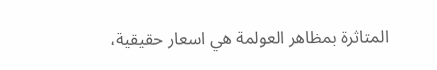المتاثرة بمظاهر العولمة هي اسعار حقيقية،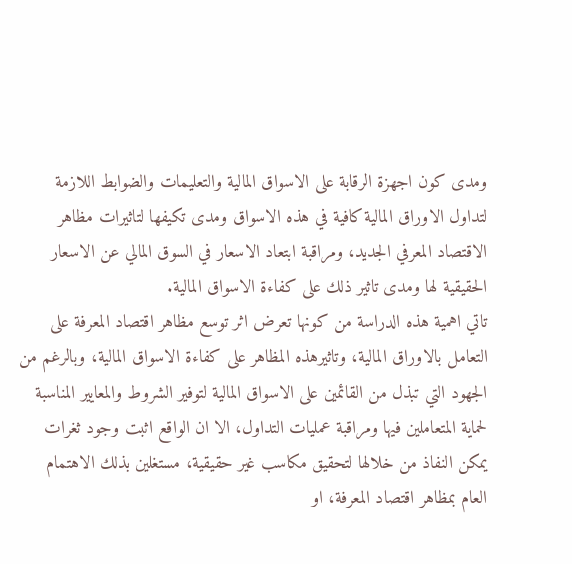ومدى كون اجهزة الرقابة على الاسواق المالية والتعليمات والضوابط اللازمة لتداول الاوراق المالية كافية في هذه الاسواق ومدى تكيفها لتاثيرات مظاهر الاقتصاد المعرفي الجديد، ومراقبة ابتعاد الاسعار في السوق المالي عن الاسعار الحقيقية لها ومدى تاثير ذلك على كفاءة الاسواق المالية.
تاتي اهمية هذه الدراسة من كونها تعرض اثر توسع مظاهر اقتصاد المعرفة على التعامل بالاوراق المالية، وتاثيرهذه المظاهر على كفاءة الاسواق المالية، وبالرغم من الجهود التي تبذل من القائمين على الاسواق المالية لتوفير الشروط والمعايير المناسبة لحماية المتعاملين فيها ومراقبة عمليات التداول، الا ان الواقع اثبت وجود ثغرات يمكن النفاذ من خلالها لتحقيق مكاسب غير حقيقية، مستغلين بذلك الاهتمام العام بمظاهر اقتصاد المعرفة، او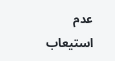عدم استيعاب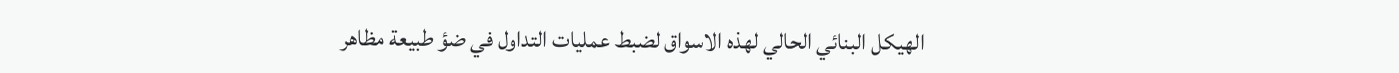الهيكل البنائي الحالي لهذه الاسواق لضبط عمليات التداول في ضؤ طبيعة مظاهر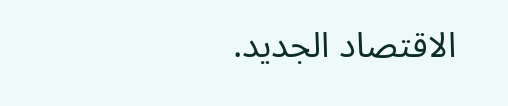الاقتصاد الجديد.